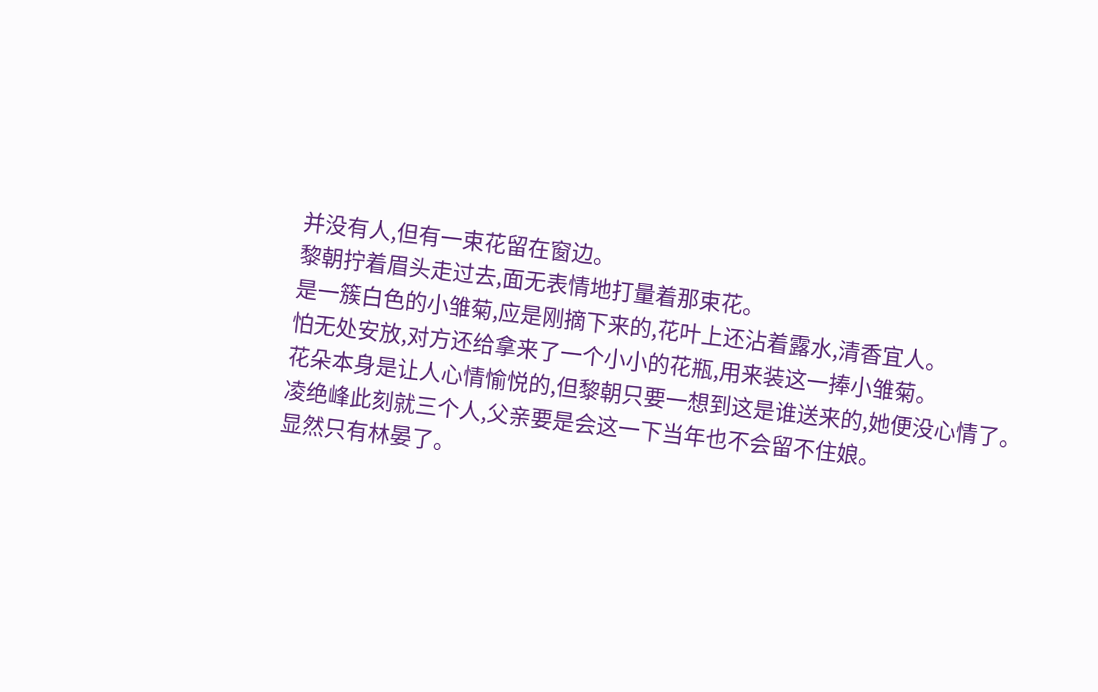并没有人,但有一束花留在窗边。
黎朝拧着眉头走过去,面无表情地打量着那束花。
是一簇白色的小雏菊,应是刚摘下来的,花叶上还沾着露水,清香宜人。
怕无处安放,对方还给拿来了一个小小的花瓶,用来装这一捧小雏菊。
花朵本身是让人心情愉悦的,但黎朝只要一想到这是谁送来的,她便没心情了。
凌绝峰此刻就三个人,父亲要是会这一下当年也不会留不住娘。
显然只有林晏了。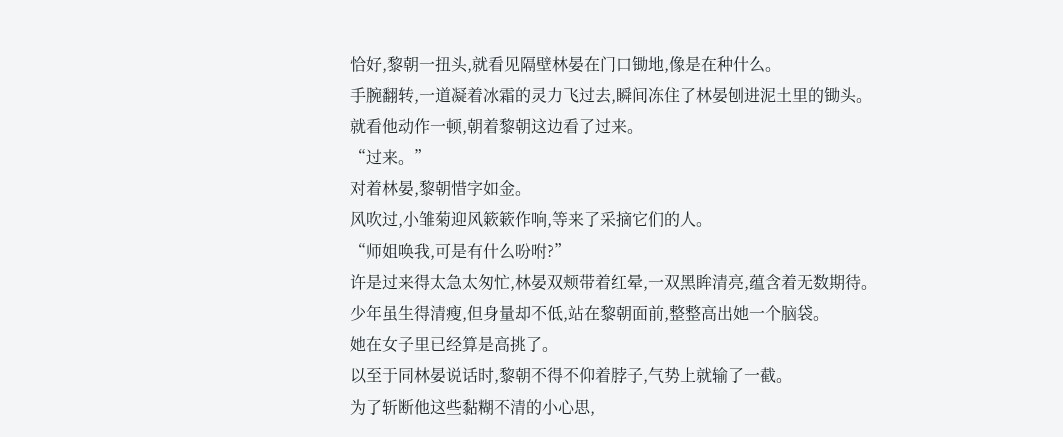恰好,黎朝一扭头,就看见隔壁林晏在门口锄地,像是在种什么。
手腕翻转,一道凝着冰霜的灵力飞过去,瞬间冻住了林晏刨进泥土里的锄头。
就看他动作一顿,朝着黎朝这边看了过来。
“过来。”
对着林晏,黎朝惜字如金。
风吹过,小雏菊迎风簌簌作响,等来了采摘它们的人。
“师姐唤我,可是有什么吩咐?”
许是过来得太急太匆忙,林晏双颊带着红晕,一双黑眸清亮,蕴含着无数期待。
少年虽生得清瘦,但身量却不低,站在黎朝面前,整整高出她一个脑袋。
她在女子里已经算是高挑了。
以至于同林晏说话时,黎朝不得不仰着脖子,气势上就输了一截。
为了斩断他这些黏糊不清的小心思,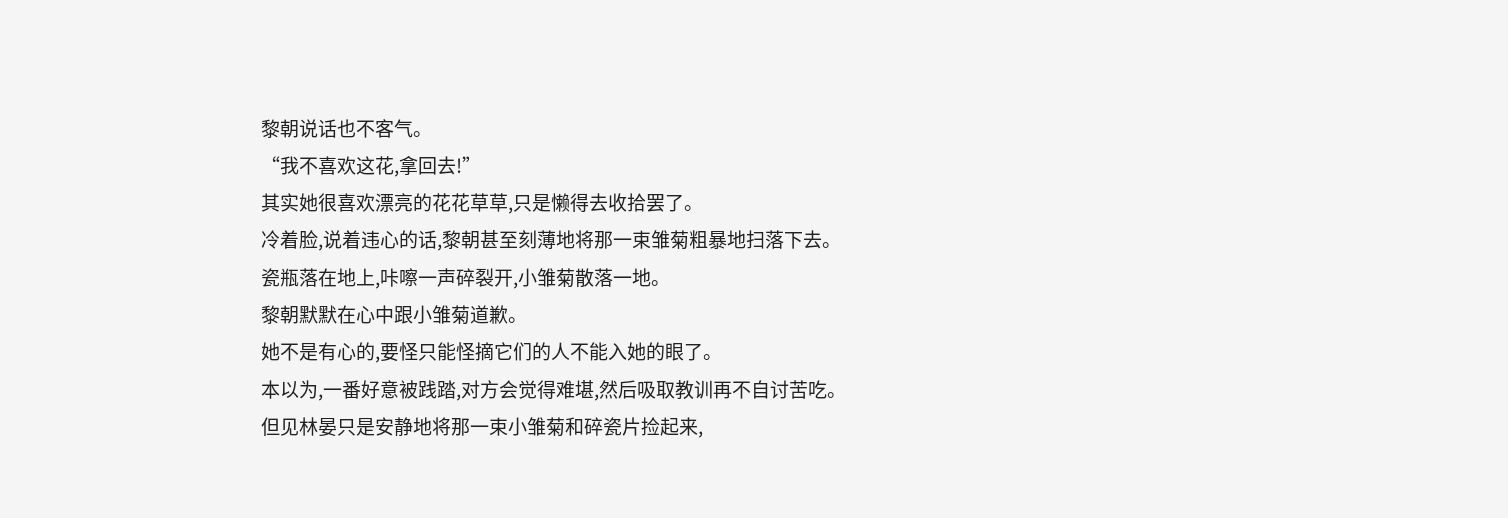黎朝说话也不客气。
“我不喜欢这花,拿回去!”
其实她很喜欢漂亮的花花草草,只是懒得去收拾罢了。
冷着脸,说着违心的话,黎朝甚至刻薄地将那一束雏菊粗暴地扫落下去。
瓷瓶落在地上,咔嚓一声碎裂开,小雏菊散落一地。
黎朝默默在心中跟小雏菊道歉。
她不是有心的,要怪只能怪摘它们的人不能入她的眼了。
本以为,一番好意被践踏,对方会觉得难堪,然后吸取教训再不自讨苦吃。
但见林晏只是安静地将那一束小雏菊和碎瓷片捡起来,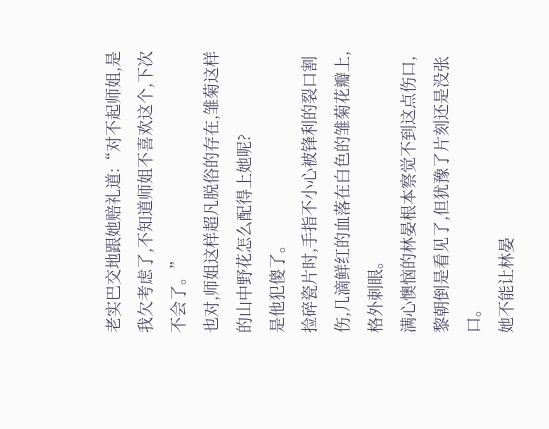老实巴交地跟她赔礼道:“对不起师姐,是我欠考虑了,不知道师姐不喜欢这个,下次不会了。”
也对,师姐这样超凡脱俗的存在,雏菊这样的山中野花怎么配得上她呢?
是他犯傻了。
捡碎瓷片时,手指不小心被锋利的裂口割伤,几滴鲜红的血落在白色的雏菊花瓣上,格外刺眼。
满心懊恼的林晏根本察觉不到这点伤口,黎朝倒是看见了,但犹豫了片刻还是没张口。
她不能让林晏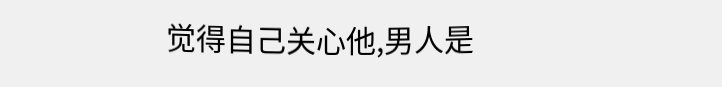觉得自己关心他,男人是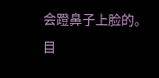会蹬鼻子上脸的。
目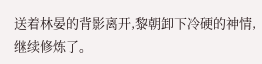送着林晏的背影离开,黎朝卸下冷硬的神情,继续修炼了。